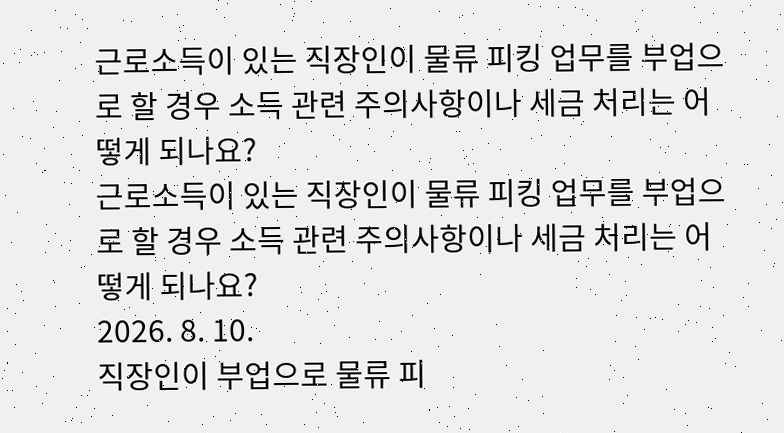근로소득이 있는 직장인이 물류 피킹 업무를 부업으로 할 경우 소득 관련 주의사항이나 세금 처리는 어떻게 되나요?
근로소득이 있는 직장인이 물류 피킹 업무를 부업으로 할 경우 소득 관련 주의사항이나 세금 처리는 어떻게 되나요?
2026. 8. 10.
직장인이 부업으로 물류 피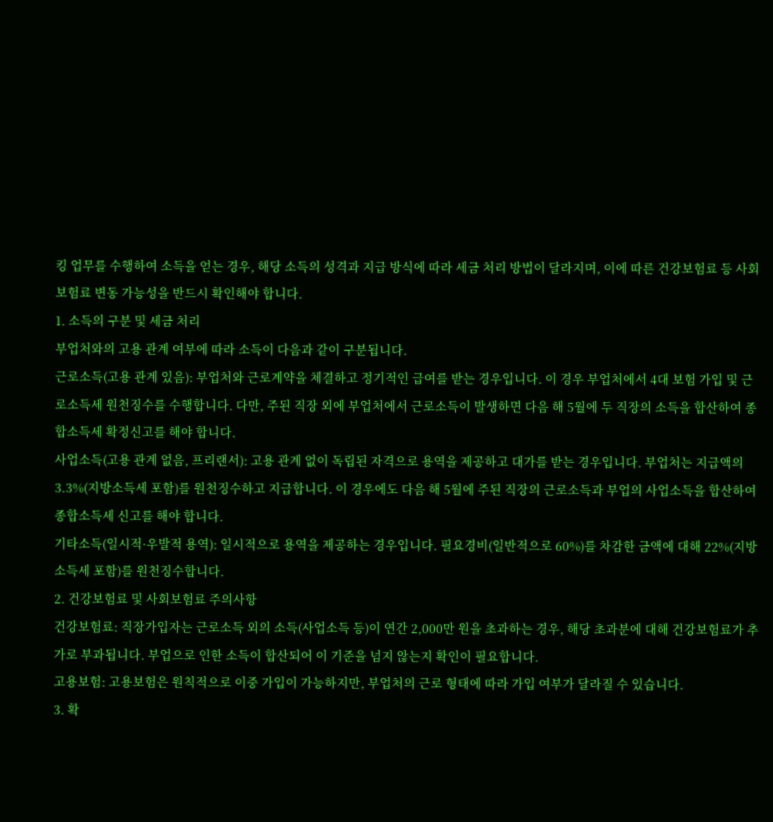킹 업무를 수행하여 소득을 얻는 경우, 해당 소득의 성격과 지급 방식에 따라 세금 처리 방법이 달라지며, 이에 따른 건강보험료 등 사회보험료 변동 가능성을 반드시 확인해야 합니다.
1. 소득의 구분 및 세금 처리
부업처와의 고용 관계 여부에 따라 소득이 다음과 같이 구분됩니다.
근로소득(고용 관계 있음): 부업처와 근로계약을 체결하고 정기적인 급여를 받는 경우입니다. 이 경우 부업처에서 4대 보험 가입 및 근로소득세 원천징수를 수행합니다. 다만, 주된 직장 외에 부업처에서 근로소득이 발생하면 다음 해 5월에 두 직장의 소득을 합산하여 종합소득세 확정신고를 해야 합니다.
사업소득(고용 관계 없음, 프리랜서): 고용 관계 없이 독립된 자격으로 용역을 제공하고 대가를 받는 경우입니다. 부업처는 지급액의 3.3%(지방소득세 포함)를 원천징수하고 지급합니다. 이 경우에도 다음 해 5월에 주된 직장의 근로소득과 부업의 사업소득을 합산하여 종합소득세 신고를 해야 합니다.
기타소득(일시적·우발적 용역): 일시적으로 용역을 제공하는 경우입니다. 필요경비(일반적으로 60%)를 차감한 금액에 대해 22%(지방소득세 포함)를 원천징수합니다.
2. 건강보험료 및 사회보험료 주의사항
건강보험료: 직장가입자는 근로소득 외의 소득(사업소득 등)이 연간 2,000만 원을 초과하는 경우, 해당 초과분에 대해 건강보험료가 추가로 부과됩니다. 부업으로 인한 소득이 합산되어 이 기준을 넘지 않는지 확인이 필요합니다.
고용보험: 고용보험은 원칙적으로 이중 가입이 가능하지만, 부업처의 근로 형태에 따라 가입 여부가 달라질 수 있습니다.
3. 확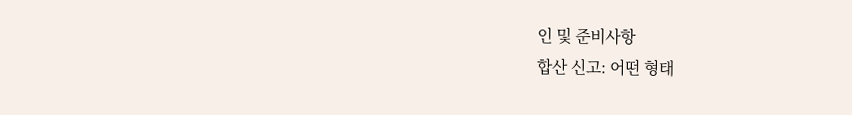인 및 준비사항
합산 신고: 어떤 형태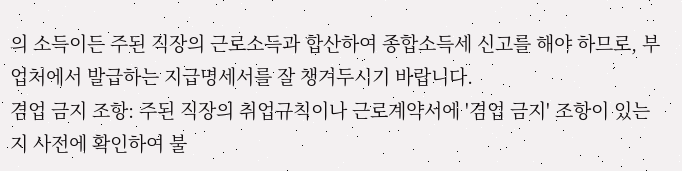의 소득이든 주된 직장의 근로소득과 합산하여 종합소득세 신고를 해야 하므로, 부업처에서 발급하는 지급명세서를 잘 챙겨두시기 바랍니다.
겸업 금지 조항: 주된 직장의 취업규칙이나 근로계약서에 '겸업 금지' 조항이 있는지 사전에 확인하여 불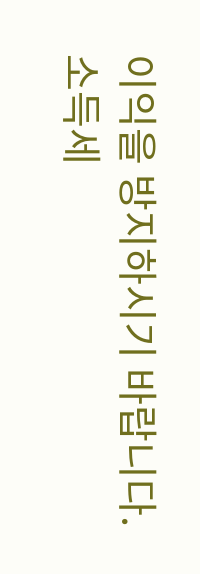이익을 방지하시기 바랍니다.
소득세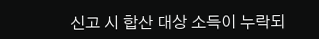신고 시 합산 대상 소득이 누락되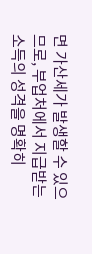면 가산세가 발생할 수 있으므로, 부업처에서 지급받는 소득의 성격을 명확히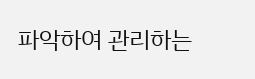파악하여 관리하는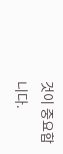것이 중요합니다.